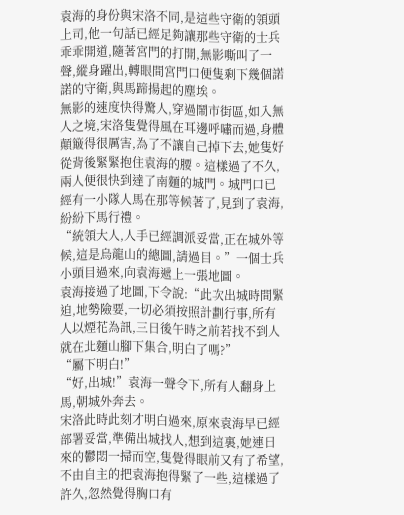袁海的身份與宋洛不同,是這些守衛的領頭上司,他一句話已經足夠讓那些守衛的士兵乖乖開道,隨著宮門的打開,無影嘶叫了一聲,縱身躍出,轉眼間宮門口便隻剩下幾個諾諾的守衛,與馬蹄揚起的塵埃。
無影的速度快得驚人,穿過鬧市街區,如入無人之境,宋洛隻覺得風在耳邊呼嘯而過,身體顛簸得很厲害,為了不讓自己掉下去,她隻好從背後緊緊抱住袁海的腰。這樣過了不久,兩人便很快到達了南麵的城門。城門口已經有一小隊人馬在那等候著了,見到了袁海,紛紛下馬行禮。
“統領大人,人手已經調派妥當,正在城外等候,這是烏龍山的總圖,請過目。”一個士兵小頭目過來,向袁海遞上一張地圖。
袁海接過了地圖,下令說:“此次出城時間緊迫,地勢險要,一切必須按照計劃行事,所有人以煙花為訊,三日後午時之前若找不到人就在北麵山腳下集合,明白了嗎?”
“屬下明白!”
“好,出城!”袁海一聲令下,所有人翻身上馬,朝城外奔去。
宋洛此時此刻才明白過來,原來袁海早已經部署妥當,準備出城找人,想到這裏,她連日來的鬱悶一掃而空,隻覺得眼前又有了希望,不由自主的把袁海抱得緊了一些,這樣過了許久,忽然覺得胸口有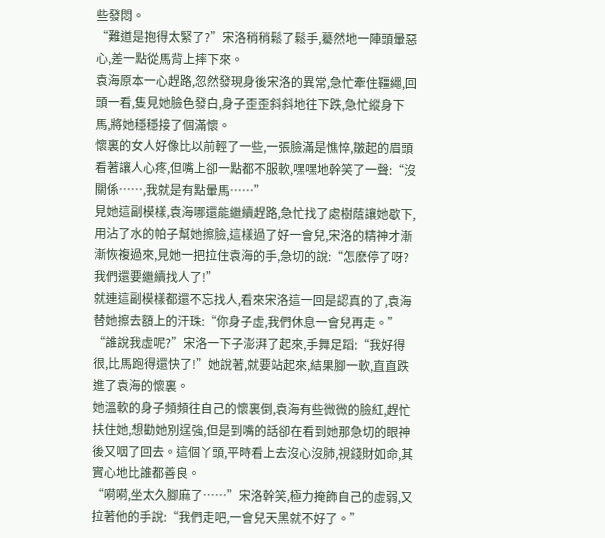些發悶。
“難道是抱得太緊了?”宋洛稍稍鬆了鬆手,驀然地一陣頭暈惡心,差一點從馬背上摔下來。
袁海原本一心趕路,忽然發現身後宋洛的異常,急忙牽住韁繩,回頭一看,隻見她臉色發白,身子歪歪斜斜地往下跌,急忙縱身下馬,將她穩穩接了個滿懷。
懷裏的女人好像比以前輕了一些,一張臉滿是憔悴,皺起的眉頭看著讓人心疼,但嘴上卻一點都不服軟,嘿嘿地幹笑了一聲:“沒關係……,我就是有點暈馬……”
見她這副模樣,袁海哪還能繼續趕路,急忙找了處樹蔭讓她歇下,用沾了水的帕子幫她擦臉,這樣過了好一會兒,宋洛的精神才漸漸恢複過來,見她一把拉住袁海的手,急切的說:“怎麽停了呀?我們還要繼續找人了!”
就連這副模樣都還不忘找人,看來宋洛這一回是認真的了,袁海替她擦去額上的汗珠:“你身子虛,我們休息一會兒再走。”
“誰說我虛呢?”宋洛一下子澎湃了起來,手舞足蹈:“我好得很,比馬跑得還快了!”她說著,就要站起來,結果腳一軟,直直跌進了袁海的懷裏。
她溫軟的身子頻頻往自己的懷裏倒,袁海有些微微的臉紅,趕忙扶住她,想勸她別逞強,但是到嘴的話卻在看到她那急切的眼神後又咽了回去。這個丫頭,平時看上去沒心沒肺,視錢財如命,其實心地比誰都善良。
“嗬嗬,坐太久腳麻了……”宋洛幹笑,極力掩飾自己的虛弱,又拉著他的手說:“我們走吧,一會兒天黑就不好了。”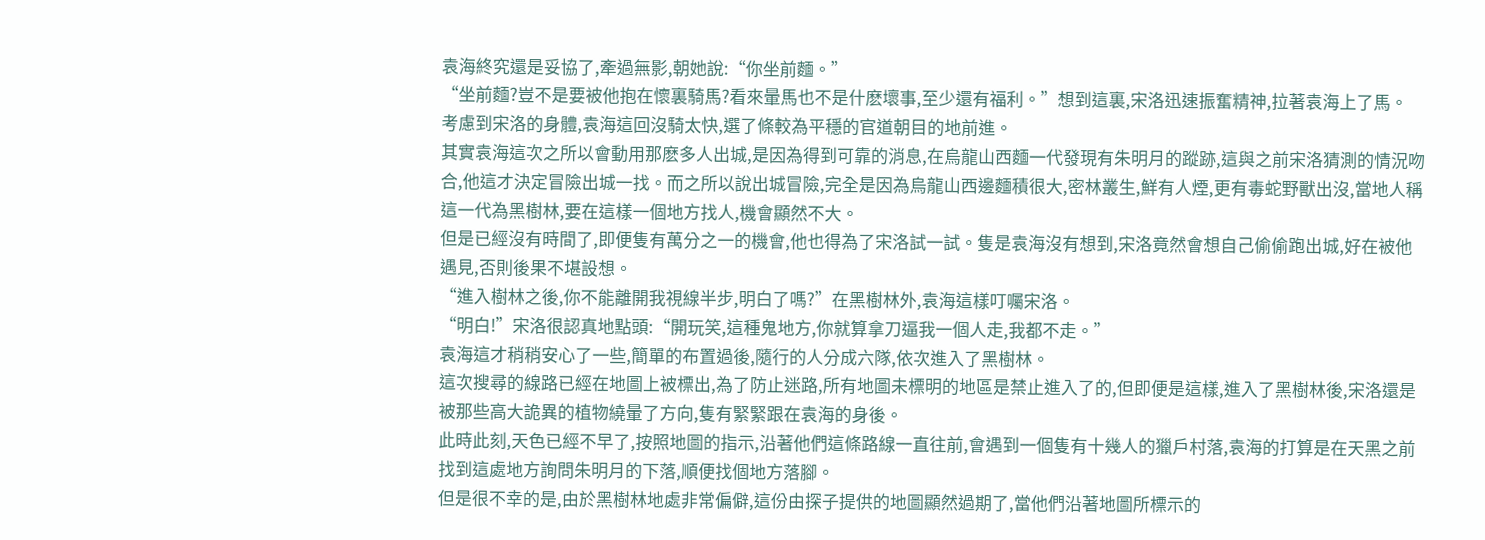袁海終究還是妥協了,牽過無影,朝她說:“你坐前麵。”
“坐前麵?豈不是要被他抱在懷裏騎馬?看來暈馬也不是什麽壞事,至少還有福利。”想到這裏,宋洛迅速振奮精神,拉著袁海上了馬。
考慮到宋洛的身體,袁海這回沒騎太快,選了條較為平穩的官道朝目的地前進。
其實袁海這次之所以會動用那麽多人出城,是因為得到可靠的消息,在烏龍山西麵一代發現有朱明月的蹤跡,這與之前宋洛猜測的情況吻合,他這才決定冒險出城一找。而之所以說出城冒險,完全是因為烏龍山西邊麵積很大,密林叢生,鮮有人煙,更有毒蛇野獸出沒,當地人稱這一代為黑樹林,要在這樣一個地方找人,機會顯然不大。
但是已經沒有時間了,即便隻有萬分之一的機會,他也得為了宋洛試一試。隻是袁海沒有想到,宋洛竟然會想自己偷偷跑出城,好在被他遇見,否則後果不堪設想。
“進入樹林之後,你不能離開我視線半步,明白了嗎?”在黑樹林外,袁海這樣叮囑宋洛。
“明白!”宋洛很認真地點頭:“開玩笑,這種鬼地方,你就算拿刀逼我一個人走,我都不走。”
袁海這才稍稍安心了一些,簡單的布置過後,隨行的人分成六隊,依次進入了黑樹林。
這次搜尋的線路已經在地圖上被標出,為了防止迷路,所有地圖未標明的地區是禁止進入了的,但即便是這樣,進入了黑樹林後,宋洛還是被那些高大詭異的植物繞暈了方向,隻有緊緊跟在袁海的身後。
此時此刻,天色已經不早了,按照地圖的指示,沿著他們這條路線一直往前,會遇到一個隻有十幾人的獵戶村落,袁海的打算是在天黑之前找到這處地方詢問朱明月的下落,順便找個地方落腳。
但是很不幸的是,由於黑樹林地處非常偏僻,這份由探子提供的地圖顯然過期了,當他們沿著地圖所標示的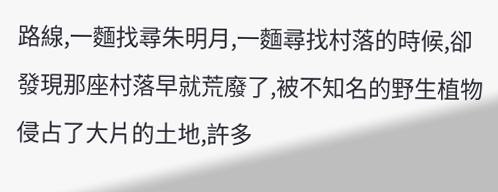路線,一麵找尋朱明月,一麵尋找村落的時候,卻發現那座村落早就荒廢了,被不知名的野生植物侵占了大片的土地,許多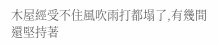木屋經受不住風吹雨打都塌了,有幾間還堅持著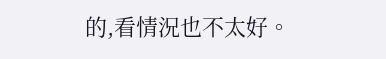的,看情況也不太好。